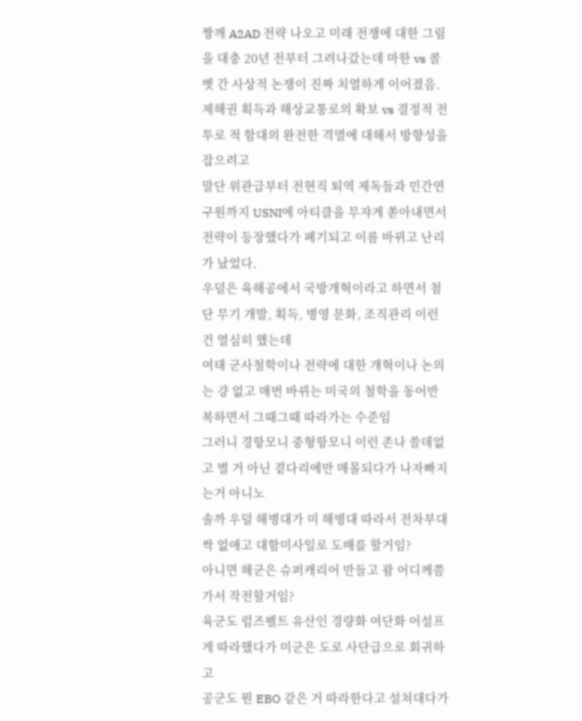짱깨 A2AD 전략 나오고 미래 전쟁에 대한 그림을 대충 20년 전부터 그려나갔는데 마한 vs 콜벳 간 사상적 논쟁이 진짜 치열하게 이어졌음.
제해권 획득과 해상교통로의 확보 vs 결정적 전투로 적 함대의 완전한 격멸에 대해서 방향성을 잡으려고
말단 위관급부터 전현직 퇴역 제독들과 민간연구원까지 USNI에 아티클을 무쟈게 쏟아내면서 전략이 등장했다가 폐기되고 이름 바뀌고 난리가 났었다.
우덜은 육해공에서 국방개혁이라고 하면서 첨단 무기 개발, 획득, 병영 문화, 조직관리 이런건 열심히 했는데
여태 군사철학이나 전략에 대한 개혁이나 논의는 걍 없고 매번 바뀌는 미국의 철학을 동어반복하면서 그때그때 따라가는 수준임
그러니 경항모니 중형항모니 이런 존나 쓸데없고 별 거 아닌 곁다리에만 매몰되다가 나자빠지는거 아니노
솔까 우덜 해병대가 미 해병대 따라서 전차부대 싹 없애고 대함미사일로 도배를 할거임?
아니면 해군은 슈퍼캐리어 만들고 괌 어디께쯤 가서 작전할거임?
육군도 럼즈펠트 유산인 경량화 여단화 어설프게 따라했다가 미군은 도로 사단급으로 회귀하고
공군도 뭔 EBO 같은 거 따라한다고 설쳐대다가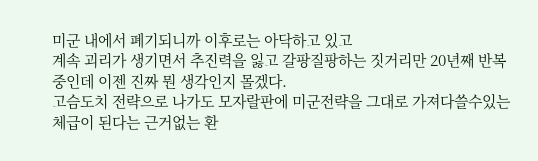미군 내에서 폐기되니까 이후로는 아닥하고 있고
계속 괴리가 생기면서 추진력을 잃고 갈팡질팡하는 짓거리만 20년째 반복중인데 이젠 진짜 뭔 생각인지 몰겠다.
고슴도치 전략으로 나가도 모자랄판에 미군전략을 그대로 가져다쓸수있는 체급이 된다는 근거없는 환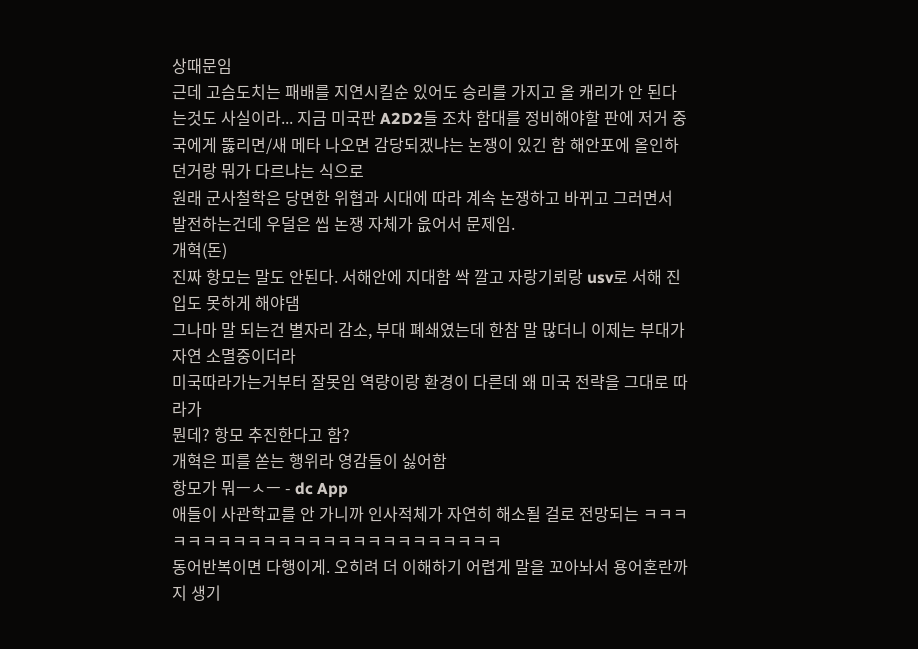상때문임
근데 고슴도치는 패배를 지연시킬순 있어도 승리를 가지고 올 캐리가 안 된다는것도 사실이라... 지금 미국판 A2D2들 조차 함대를 정비해야할 판에 저거 중국에게 뚫리면/새 메타 나오면 감당되겠냐는 논쟁이 있긴 함 해안포에 올인하던거랑 뭐가 다르냐는 식으로
원래 군사철학은 당면한 위협과 시대에 따라 계속 논쟁하고 바뀌고 그러면서 발전하는건데 우덜은 씹 논쟁 자체가 읎어서 문제임.
개혁(돈)
진짜 항모는 말도 안된다. 서해안에 지대함 싹 깔고 자랑기뢰랑 usv로 서해 진입도 못하게 해야댐
그나마 말 되는건 별자리 감소, 부대 폐쇄였는데 한참 말 많더니 이제는 부대가 자연 소멸중이더라
미국따라가는거부터 잘못임 역량이랑 환경이 다른데 왜 미국 전략을 그대로 따라가
뭔데? 항모 추진한다고 함?
개혁은 피를 쏟는 행위라 영감들이 싫어함
항모가 뭐ㅡㅅㅡ - dc App
애들이 사관학교를 안 가니까 인사적체가 자연히 해소될 걸로 전망되는 ㅋㅋㅋㅋㅋㅋㅋㅋㅋㅋㅋㅋㅋㅋㅋㅋㅋㅋㅋㅋㅋㅋㅋㅋㅋ
동어반복이면 다행이게. 오히려 더 이해하기 어렵게 말을 꼬아놔서 용어혼란까지 생기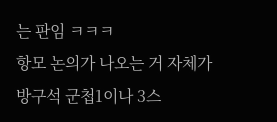는 판임 ㅋㅋㅋ
항모 논의가 나오는 거 자체가 방구석 군첩1이나 3스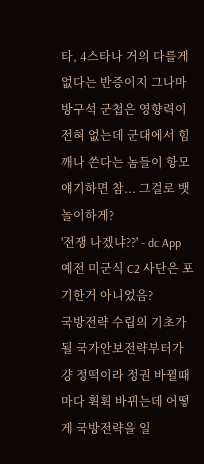타, 4스타나 거의 다를게 없다는 반증이지 그나마 방구석 군첩은 영향력이 전혀 없는데 군대에서 힘깨나 쓴다는 놈들이 항모 얘기하면 참... 그걸로 뱃놀이하게?
'전쟁 나겠냐??' - dc App
예전 미군식 C2 사단은 포기한거 아니었음?
국방전략 수립의 기초가 될 국가안보전략부터가 걍 정떡이라 정권 바뀔때마다 휙휙 바뀌는데 어떻게 국방전략을 일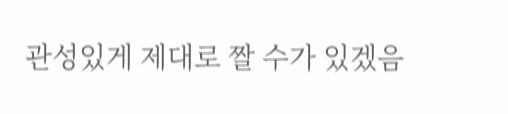관성있게 제대로 짤 수가 있겠음